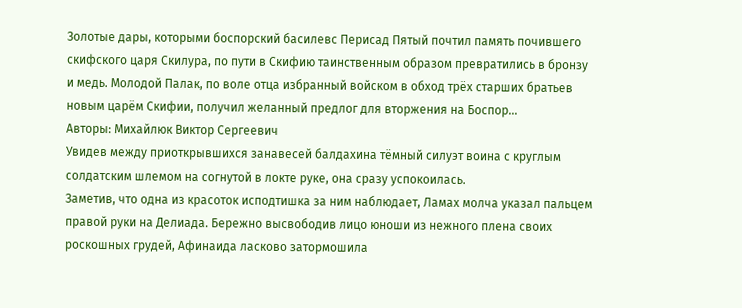Золотые дары, которыми боспорский басилевс Перисад Пятый почтил память почившего скифского царя Скилура, по пути в Скифию таинственным образом превратились в бронзу и медь. Молодой Палак, по воле отца избранный войском в обход трёх старших братьев новым царём Скифии, получил желанный предлог для вторжения на Боспор…
Авторы: Михайлюк Виктор Сергеевич
Увидев между приоткрывшихся занавесей балдахина тёмный силуэт воина с круглым солдатским шлемом на согнутой в локте руке, она сразу успокоилась.
Заметив, что одна из красоток исподтишка за ним наблюдает, Ламах молча указал пальцем правой руки на Делиада. Бережно высвободив лицо юноши из нежного плена своих роскошных грудей, Афинаида ласково затормошила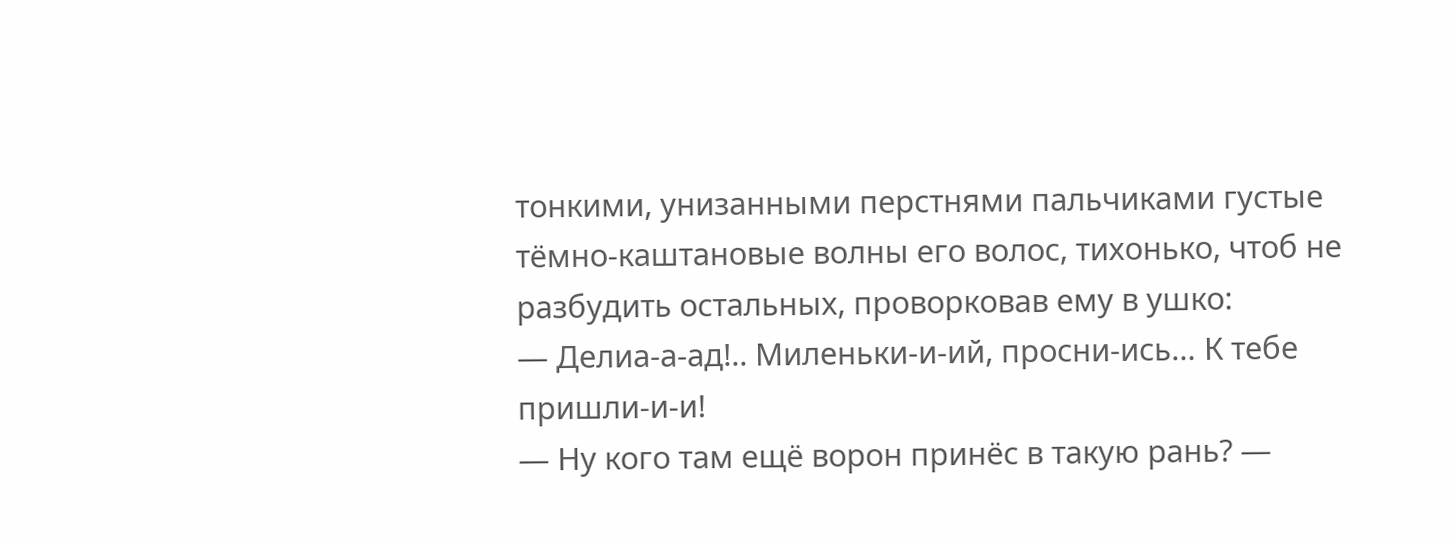тонкими, унизанными перстнями пальчиками густые тёмно-каштановые волны его волос, тихонько, чтоб не разбудить остальных, проворковав ему в ушко:
— Делиа-а-ад!.. Миленьки-и-ий, просни-ись… К тебе пришли-и-и!
— Ну кого там ещё ворон принёс в такую рань? —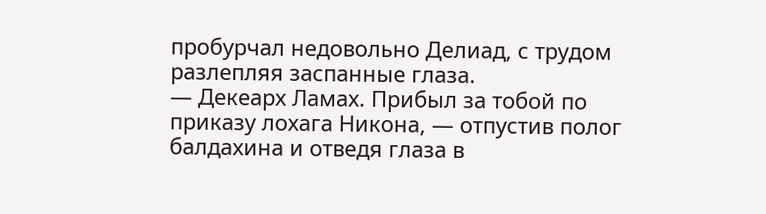пробурчал недовольно Делиад, с трудом разлепляя заспанные глаза.
— Декеарх Ламах. Прибыл за тобой по приказу лохага Никона, — отпустив полог балдахина и отведя глаза в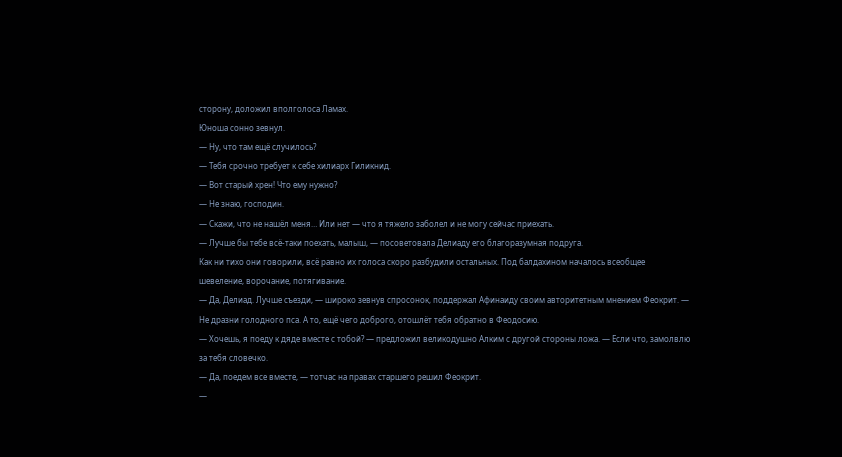сторону, доложил вполголоса Ламах.
Юноша сонно зевнул.
— Ну, что там ещё случилось?
— Тебя срочно требует к себе хилиарх Гиликнид.
— Вот старый хрен! Что ему нужно?
— Не знаю, господин.
— Скажи, что не нашёл меня… Или нет — что я тяжело заболел и не могу сейчас приехать.
— Лучше бы тебе всё-таки поехать, малыш, — посоветовала Делиаду его благоразумная подруга.
Как ни тихо они говорили, всё равно их голоса скоро разбудили остальных. Под балдахином началось всеобщее шевеление, ворочание, потягивание.
— Да, Делиад. Лучше съезди, — широко зевнув спросонок, поддержал Афинаиду своим авторитетным мнением Феокрит. — Не дразни голодного пса. А то, ещё чего доброго, отошлёт тебя обратно в Феодосию.
— Хочешь, я поеду к дяде вместе с тобой? — предложил великодушно Алким с другой стороны ложа. — Если что, замолвлю за тебя словечко.
— Да, поедем все вместе, — тотчас на правах старшего решил Феокрит.
—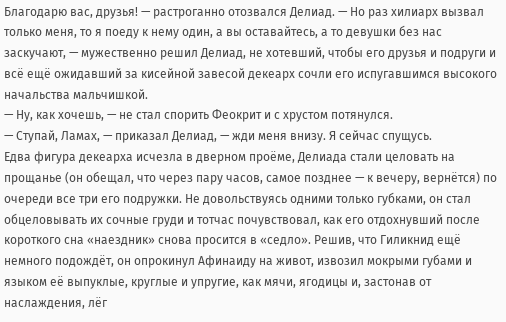Благодарю вас, друзья! — растроганно отозвался Делиад. — Но раз хилиарх вызвал только меня, то я поеду к нему один, а вы оставайтесь, а то девушки без нас заскучают, — мужественно решил Делиад, не хотевший, чтобы его друзья и подруги и всё ещё ожидавший за кисейной завесой декеарх сочли его испугавшимся высокого начальства мальчишкой.
— Ну, как хочешь, — не стал спорить Феокрит и с хрустом потянулся.
— Ступай, Ламах, — приказал Делиад, — жди меня внизу. Я сейчас спущусь.
Едва фигура декеарха исчезла в дверном проёме, Делиада стали целовать на прощанье (он обещал, что через пару часов, самое позднее — к вечеру, вернётся) по очереди все три его подружки. Не довольствуясь одними только губками, он стал обцеловывать их сочные груди и тотчас почувствовал, как его отдохнувший после короткого сна «наездник» снова просится в «седло». Решив, что Гиликнид ещё немного подождёт, он опрокинул Афинаиду на живот, извозил мокрыми губами и языком её выпуклые, круглые и упругие, как мячи, ягодицы и, застонав от наслаждения, лёг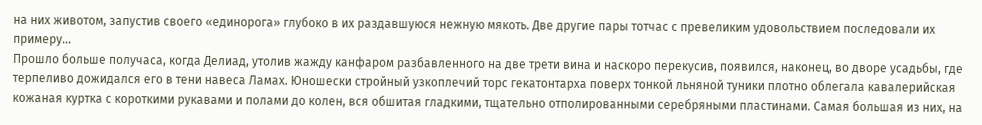на них животом, запустив своего «единорога» глубоко в их раздавшуюся нежную мякоть. Две другие пары тотчас с превеликим удовольствием последовали их примеру…
Прошло больше получаса, когда Делиад, утолив жажду канфаром разбавленного на две трети вина и наскоро перекусив, появился, наконец, во дворе усадьбы, где терпеливо дожидался его в тени навеса Ламах. Юношески стройный узкоплечий торс гекатонтарха поверх тонкой льняной туники плотно облегала кавалерийская кожаная куртка с короткими рукавами и полами до колен, вся обшитая гладкими, тщательно отполированными серебряными пластинами. Самая большая из них, на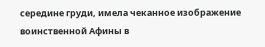середине груди, имела чеканное изображение воинственной Афины в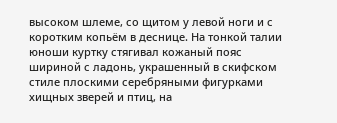высоком шлеме, со щитом у левой ноги и с коротким копьём в деснице. На тонкой талии юноши куртку стягивал кожаный пояс шириной с ладонь, украшенный в скифском стиле плоскими серебряными фигурками хищных зверей и птиц, на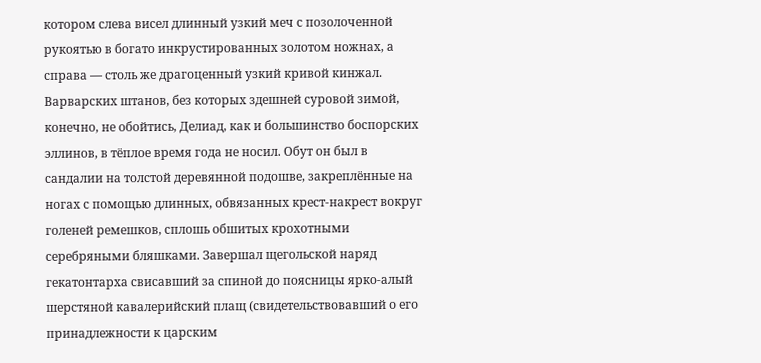котором слева висел длинный узкий меч с позолоченной рукоятью в богато инкрустированных золотом ножнах, а справа — столь же драгоценный узкий кривой кинжал. Варварских штанов, без которых здешней суровой зимой, конечно, не обойтись, Делиад, как и большинство боспорских эллинов, в тёплое время года не носил. Обут он был в сандалии на толстой деревянной подошве, закреплённые на ногах с помощью длинных, обвязанных крест-накрест вокруг голеней ремешков, сплошь обшитых крохотными серебряными бляшками. Завершал щегольской наряд гекатонтарха свисавший за спиной до поясницы ярко-алый шерстяной кавалерийский плащ (свидетельствовавший о его принадлежности к царским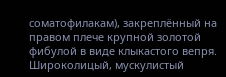соматофилакам), закреплённый на правом плече крупной золотой фибулой в виде клыкастого вепря.
Широколицый, мускулистый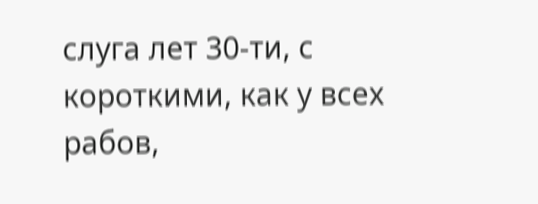слуга лет 30-ти, с короткими, как у всех рабов,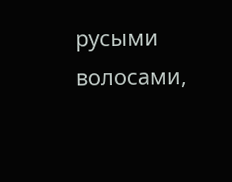русыми волосами,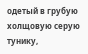одетый в грубую холщовую серую тунику,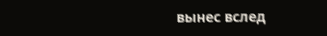вынес вслед